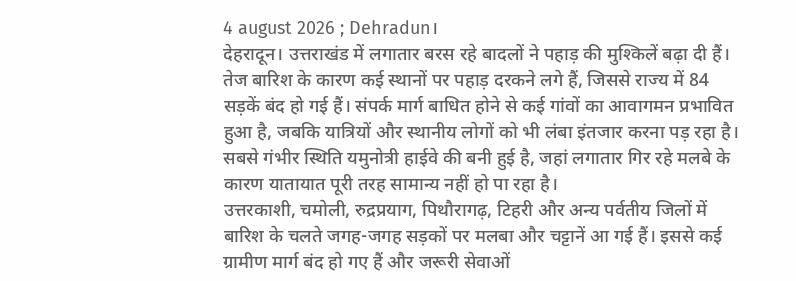4 august 2026 ; Dehradun।
देहरादून। उत्तराखंड में लगातार बरस रहे बादलों ने पहाड़ की मुश्किलें बढ़ा दी हैं। तेज बारिश के कारण कई स्थानों पर पहाड़ दरकने लगे हैं, जिससे राज्य में 84 सड़कें बंद हो गई हैं। संपर्क मार्ग बाधित होने से कई गांवों का आवागमन प्रभावित हुआ है, जबकि यात्रियों और स्थानीय लोगों को भी लंबा इंतजार करना पड़ रहा है। सबसे गंभीर स्थिति यमुनोत्री हाईवे की बनी हुई है, जहां लगातार गिर रहे मलबे के कारण यातायात पूरी तरह सामान्य नहीं हो पा रहा है।
उत्तरकाशी, चमोली, रुद्रप्रयाग, पिथौरागढ़, टिहरी और अन्य पर्वतीय जिलों में बारिश के चलते जगह-जगह सड़कों पर मलबा और चट्टानें आ गई हैं। इससे कई ग्रामीण मार्ग बंद हो गए हैं और जरूरी सेवाओं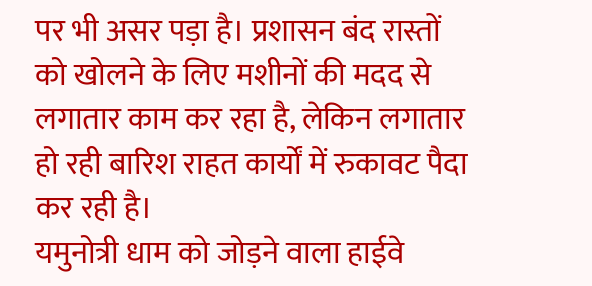पर भी असर पड़ा है। प्रशासन बंद रास्तों को खोलने के लिए मशीनों की मदद से लगातार काम कर रहा है, लेकिन लगातार हो रही बारिश राहत कार्यों में रुकावट पैदा कर रही है।
यमुनोत्री धाम को जोड़ने वाला हाईवे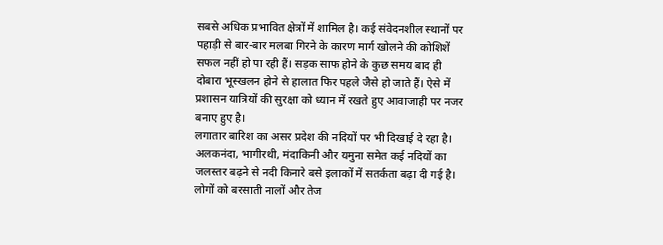सबसे अधिक प्रभावित क्षेत्रों में शामिल है। कई संवेदनशील स्थानों पर पहाड़ी से बार-बार मलबा गिरने के कारण मार्ग खोलने की कोशिशें सफल नहीं हो पा रही हैं। सड़क साफ होने के कुछ समय बाद ही दोबारा भूस्खलन होने से हालात फिर पहले जैसे हो जाते हैं। ऐसे में प्रशासन यात्रियों की सुरक्षा को ध्यान में रखते हुए आवाजाही पर नजर बनाए हुए है।
लगातार बारिश का असर प्रदेश की नदियों पर भी दिखाई दे रहा है। अलकनंदा, भागीरथी, मंदाकिनी और यमुना समेत कई नदियों का जलस्तर बढ़ने से नदी किनारे बसे इलाकों में सतर्कता बढ़ा दी गई है। लोगों को बरसाती नालों और तेज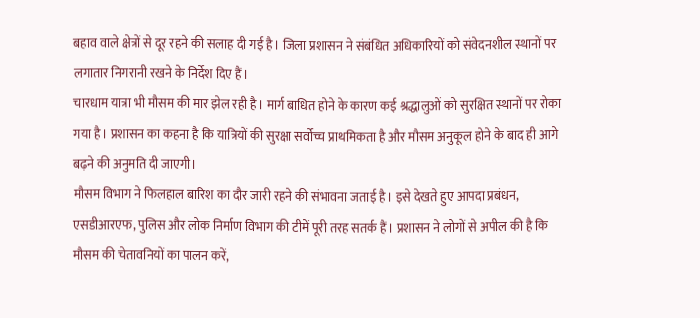बहाव वाले क्षेत्रों से दूर रहने की सलाह दी गई है। जिला प्रशासन ने संबंधित अधिकारियों को संवेदनशील स्थानों पर लगातार निगरानी रखने के निर्देश दिए हैं।
चारधाम यात्रा भी मौसम की मार झेल रही है। मार्ग बाधित होने के कारण कई श्रद्धालुओं को सुरक्षित स्थानों पर रोका गया है। प्रशासन का कहना है कि यात्रियों की सुरक्षा सर्वोच्च प्राथमिकता है और मौसम अनुकूल होने के बाद ही आगे बढ़ने की अनुमति दी जाएगी।
मौसम विभाग ने फिलहाल बारिश का दौर जारी रहने की संभावना जताई है। इसे देखते हुए आपदा प्रबंधन, एसडीआरएफ, पुलिस और लोक निर्माण विभाग की टीमें पूरी तरह सतर्क हैं। प्रशासन ने लोगों से अपील की है कि मौसम की चेतावनियों का पालन करें,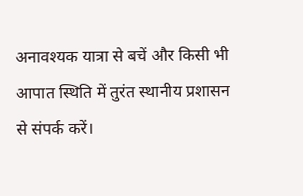अनावश्यक यात्रा से बचें और किसी भी आपात स्थिति में तुरंत स्थानीय प्रशासन से संपर्क करें।